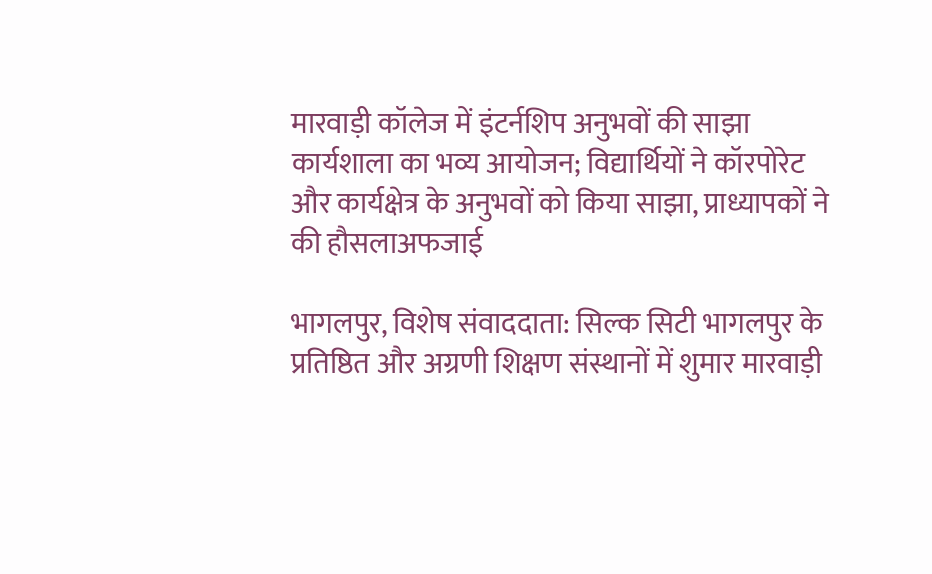मारवाड़ी कॉलेज में इंटर्नशिप अनुभवों की साझा कार्यशाला का भव्य आयोजन; विद्यार्थियों ने कॉरपोरेट और कार्यक्षेत्र के अनुभवों को किया साझा, प्राध्यापकों ने की हौसलाअफजाई

भागलपुर, विशेष संवाददाता: सिल्क सिटी भागलपुर के प्रतिष्ठित और अग्रणी शिक्षण संस्थानों में शुमार मारवाड़ी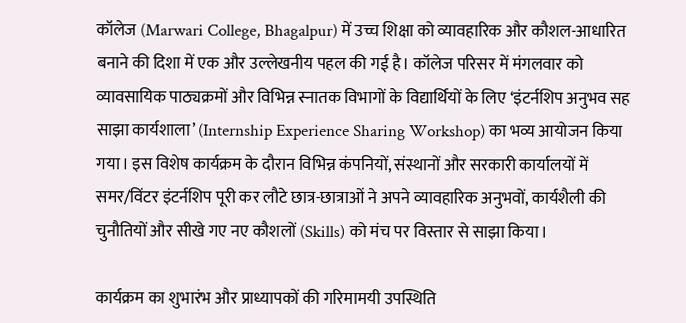कॉलेज (Marwari College, Bhagalpur) में उच्च शिक्षा को व्यावहारिक और कौशल-आधारित बनाने की दिशा में एक और उल्लेखनीय पहल की गई है। कॉलेज परिसर में मंगलवार को व्यावसायिक पाठ्यक्रमों और विभिन्न स्नातक विभागों के विद्यार्थियों के लिए ‘इंटर्नशिप अनुभव सह साझा कार्यशाला’ (Internship Experience Sharing Workshop) का भव्य आयोजन किया गया। इस विशेष कार्यक्रम के दौरान विभिन्न कंपनियों, संस्थानों और सरकारी कार्यालयों में समर/विंटर इंटर्नशिप पूरी कर लौटे छात्र-छात्राओं ने अपने व्यावहारिक अनुभवों, कार्यशैली की चुनौतियों और सीखे गए नए कौशलों (Skills) को मंच पर विस्तार से साझा किया।

कार्यक्रम का शुभारंभ और प्राध्यापकों की गरिमामयी उपस्थिति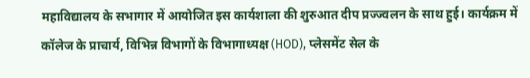महाविद्यालय के सभागार में आयोजित इस कार्यशाला की शुरुआत दीप प्रज्ज्वलन के साथ हुई। कार्यक्रम में कॉलेज के प्राचार्य, विभिन्न विभागों के विभागाध्यक्ष (HOD), प्लेसमेंट सेल के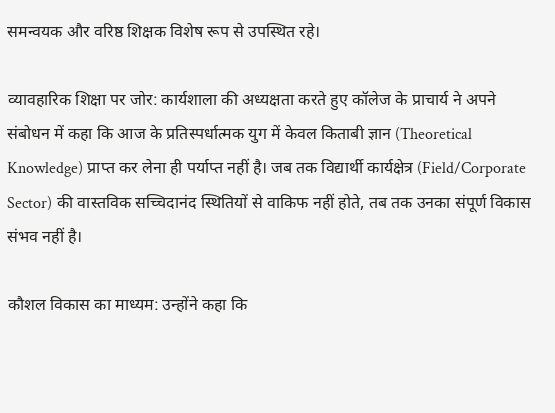समन्वयक और वरिष्ठ शिक्षक विशेष रूप से उपस्थित रहे।

व्यावहारिक शिक्षा पर जोर: कार्यशाला की अध्यक्षता करते हुए कॉलेज के प्राचार्य ने अपने संबोधन में कहा कि आज के प्रतिस्पर्धात्मक युग में केवल किताबी ज्ञान (Theoretical Knowledge) प्राप्त कर लेना ही पर्याप्त नहीं है। जब तक विद्यार्थी कार्यक्षेत्र (Field/Corporate Sector) की वास्तविक सच्चिदानंद स्थितियों से वाकिफ नहीं होते, तब तक उनका संपूर्ण विकास संभव नहीं है।

कौशल विकास का माध्यम: उन्होंने कहा कि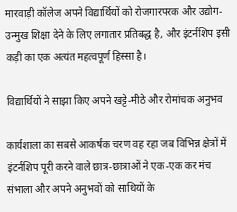मारवाड़ी कॉलेज अपने विद्यार्थियों को रोजगारपरक और उद्योग-उन्मुख शिक्षा देने के लिए लगातार प्रतिबद्ध है, और इंटर्नशिप इसी कड़ी का एक अत्यंत महत्वपूर्ण हिस्सा है।

विद्यार्थियों ने साझा किए अपने खट्टे-मीठे और रोमांचक अनुभव

कार्यशाला का सबसे आकर्षक चरण वह रहा जब विभिन्न क्षेत्रों में इंटर्नशिप पूरी करने वाले छात्र-छात्राओं ने एक-एक कर मंच संभाला और अपने अनुभवों को साथियों के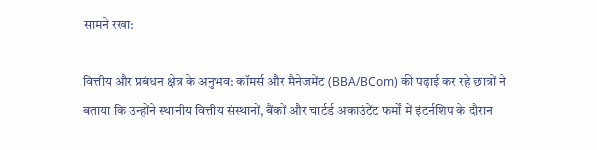सामने रखा:

वित्तीय और प्रबंधन क्षेत्र के अनुभव: कॉमर्स और मैनेजमेंट (BBA/BCom) की पढ़ाई कर रहे छात्रों ने बताया कि उन्होंने स्थानीय वित्तीय संस्थानों, बैंकों और चार्टर्ड अकाउंटेंट फर्मों में इंटर्नशिप के दौरान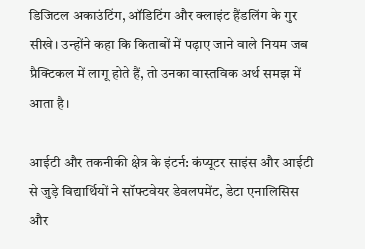डिजिटल अकाउंटिंग, ऑडिटिंग और क्लाइंट हैंडलिंग के गुर सीखे। उन्होंने कहा कि किताबों में पढ़ाए जाने वाले नियम जब प्रैक्टिकल में लागू होते हैं, तो उनका वास्तविक अर्थ समझ में आता है।

आईटी और तकनीकी क्षेत्र के इंटर्न: कंप्यूटर साइंस और आईटी से जुड़े विद्यार्थियों ने सॉफ्टवेयर डेवलपमेंट, डेटा एनालिसिस और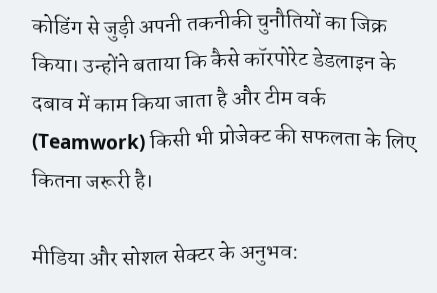कोडिंग से जुड़ी अपनी तकनीकी चुनौतियों का जिक्र किया। उन्होंने बताया कि कैसे कॉरपोरेट डेडलाइन के दबाव में काम किया जाता है और टीम वर्क (Teamwork) किसी भी प्रोजेक्ट की सफलता के लिए कितना जरूरी है।

मीडिया और सोशल सेक्टर के अनुभव: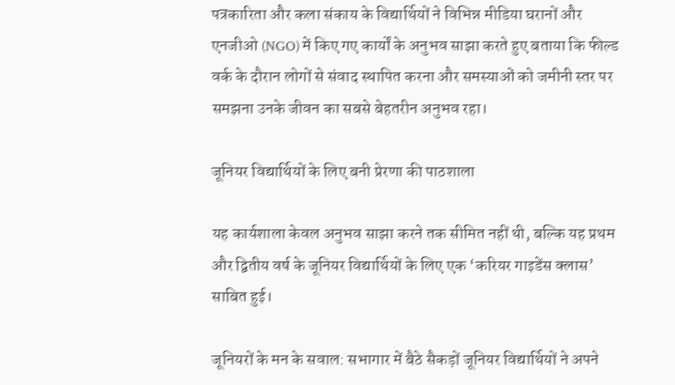पत्रकारिता और कला संकाय के विद्यार्थियों ने विभिन्न मीडिया घरानों और एनजीओ (NGO) में किए गए कार्यों के अनुभव साझा करते हुए बताया कि फील्ड वर्क के दौरान लोगों से संवाद स्थापित करना और समस्याओं को जमीनी स्तर पर समझना उनके जीवन का सबसे बेहतरीन अनुभव रहा।

जूनियर विद्यार्थियों के लिए बनी प्रेरणा की पाठशाला

यह कार्यशाला केवल अनुभव साझा करने तक सीमित नहीं थी, बल्कि यह प्रथम और द्वितीय वर्ष के जूनियर विद्यार्थियों के लिए एक ‘करियर गाइडेंस क्लास’ साबित हुई।

जूनियरों के मन के सवाल: सभागार में बैठे सैकड़ों जूनियर विद्यार्थियों ने अपने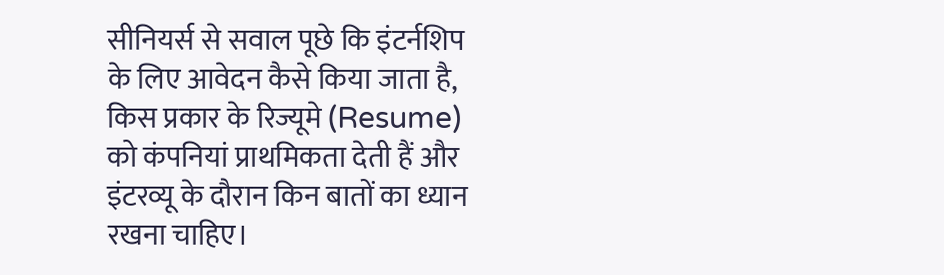सीनियर्स से सवाल पूछे कि इंटर्नशिप के लिए आवेदन कैसे किया जाता है, किस प्रकार के रिज्यूमे (Resume) को कंपनियां प्राथमिकता देती हैं और इंटरव्यू के दौरान किन बातों का ध्यान रखना चाहिए।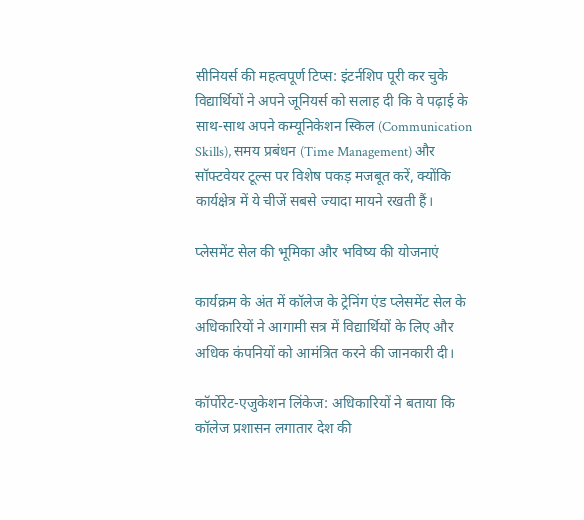सीनियर्स की महत्वपूर्ण टिप्स: इंटर्नशिप पूरी कर चुके विद्यार्थियों ने अपने जूनियर्स को सलाह दी कि वे पढ़ाई के साथ-साथ अपने कम्यूनिकेशन स्किल (Communication Skills), समय प्रबंधन (Time Management) और सॉफ्टवेयर टूल्स पर विशेष पकड़ मजबूत करें, क्योंकि कार्यक्षेत्र में ये चीजें सबसे ज्यादा मायने रखती हैं।

प्लेसमेंट सेल की भूमिका और भविष्य की योजनाएं

कार्यक्रम के अंत में कॉलेज के ट्रेनिंग एंड प्लेसमेंट सेल के अधिकारियों ने आगामी सत्र में विद्यार्थियों के लिए और अधिक कंपनियों को आमंत्रित करने की जानकारी दी।

कॉर्पोरेट-एजुकेशन लिंकेज: अधिकारियों ने बताया कि कॉलेज प्रशासन लगातार देश की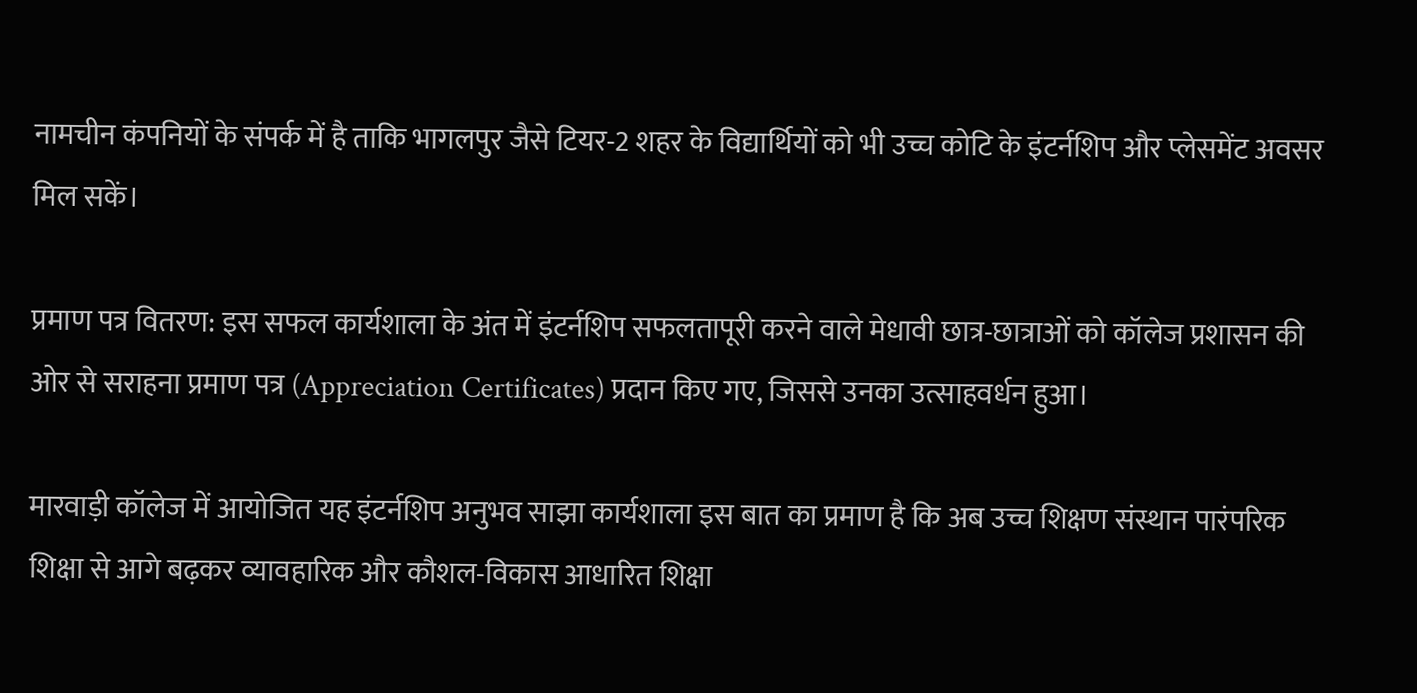नामचीन कंपनियों के संपर्क में है ताकि भागलपुर जैसे टियर-2 शहर के विद्यार्थियों को भी उच्च कोटि के इंटर्नशिप और प्लेसमेंट अवसर मिल सकें।

प्रमाण पत्र वितरण: इस सफल कार्यशाला के अंत में इंटर्नशिप सफलतापूरी करने वाले मेधावी छात्र-छात्राओं को कॉलेज प्रशासन की ओर से सराहना प्रमाण पत्र (Appreciation Certificates) प्रदान किए गए, जिससे उनका उत्साहवर्धन हुआ।

मारवाड़ी कॉलेज में आयोजित यह इंटर्नशिप अनुभव साझा कार्यशाला इस बात का प्रमाण है कि अब उच्च शिक्षण संस्थान पारंपरिक शिक्षा से आगे बढ़कर व्यावहारिक और कौशल-विकास आधारित शिक्षा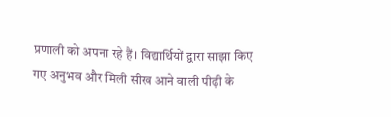प्रणाली को अपना रहे हैं। विद्यार्थियों द्वारा साझा किए गए अनुभव और मिली सीख आने वाली पीढ़ी के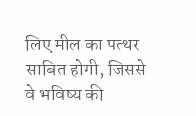लिए मील का पत्थर साबित होगी, जिससे वे भविष्य की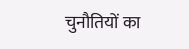चुनौतियों का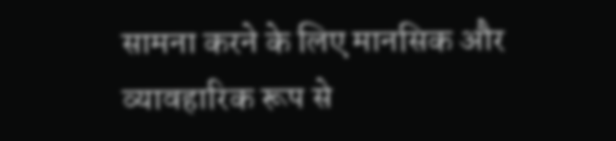सामना करने के लिए मानसिक और व्यावहारिक रूप से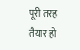पूरी तरह तैयार हो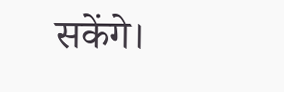सकेंगे।